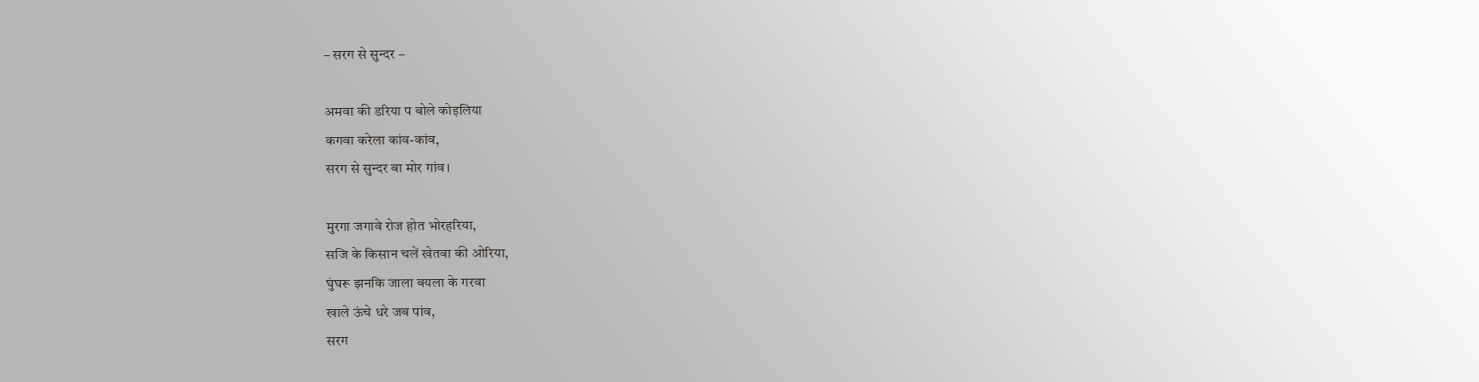– सरग से सुन्दर –

अमवा की डरिया प बोले कोइलिया
कगवा करेला कांव-कांव,
सरग से सुन्दर बा मोर गांव।

मुरगा जगावे रोज होत भोरहरिया,
सजि के किसान चलें खेतवा की ओरिया,
घुंघरू झनकि जाला बयला के गरवा
खाले ऊंचे धरे जब पांव,
सरग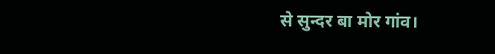से सुन्दर बा मोर गांव।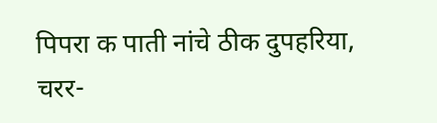पिपरा क पाती नांचे ठीक दुपहरिया,
चरर-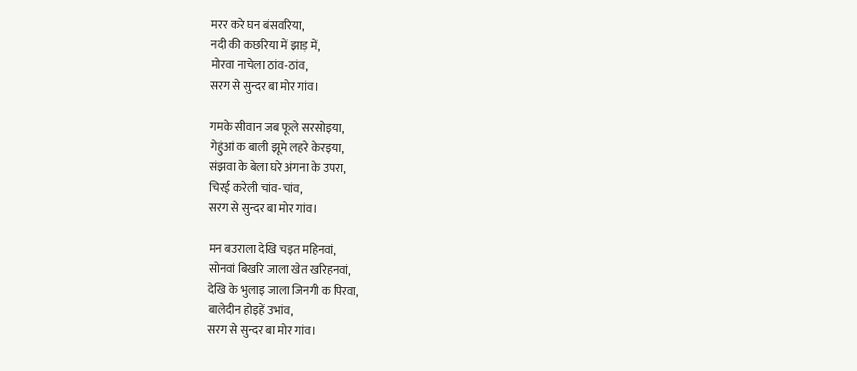मरर करे घन बंसवरिया,
नदी की कछरिया में झाड़ में,
मोरवा नाचेला ठांव-ठांव,
सरग से सुन्दर बा मोर गांव।

गमके सीवान जब फूले सरसोइया,
गेहुंआं क बाली झूमे लहरे केरइया,
संझवा के बेला घरे अंगना के उपरा,
चिरई करेली चांव-चांव,
सरग से सुन्दर बा मोर गांव।

मन बउराला देखि चइत महिनवां,
सोनवां बिखरि जाला खेत खरिहनवां,
देखि के भुलाइ जाला जिनगी क पिरवा,
बालेदीन होइहें उभांव,
सरग से सुन्दर बा मोर गांव।